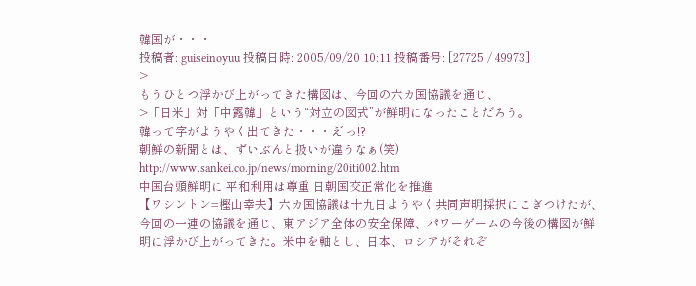韓国が・・・
投稿者: guiseinoyuu 投稿日時: 2005/09/20 10:11 投稿番号: [27725 / 49973]
>
もうひとつ浮かび上がってきた構図は、今回の六カ国協議を通じ、
>「日米」対「中露韓」という“対立の図式”が鮮明になったことだろう。
韓って字がようやく出てきた・・・え゛っ!?
朝鮮の新聞とは、ずいぶんと扱いが違うなぁ(笑)
http://www.sankei.co.jp/news/morning/20iti002.htm
中国台頭鮮明に 平和利用は尊重 日朝国交正常化を推進
【ワシントン=樫山幸夫】六カ国協議は十九日ようやく共同声明採択にこぎつけたが、今回の一連の協議を通じ、東アジア全体の安全保障、パワーゲームの今後の構図が鮮明に浮かび上がってきた。米中を軸とし、日本、ロシアがそれぞ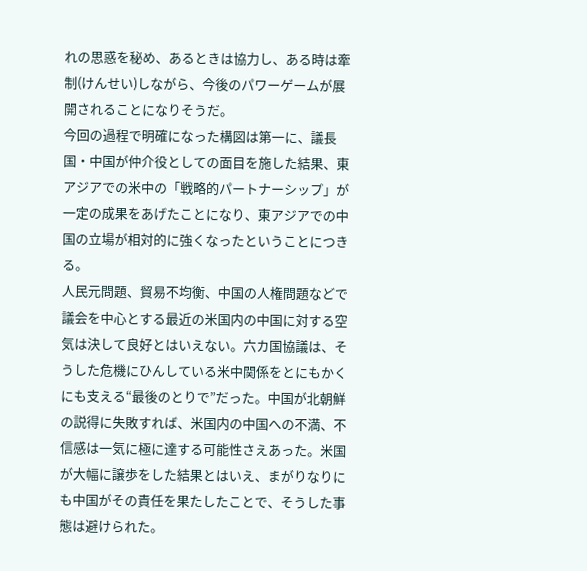れの思惑を秘め、あるときは協力し、ある時は牽制(けんせい)しながら、今後のパワーゲームが展開されることになりそうだ。
今回の過程で明確になった構図は第一に、議長国・中国が仲介役としての面目を施した結果、東アジアでの米中の「戦略的パートナーシップ」が一定の成果をあげたことになり、東アジアでの中国の立場が相対的に強くなったということにつきる。
人民元問題、貿易不均衡、中国の人権問題などで議会を中心とする最近の米国内の中国に対する空気は決して良好とはいえない。六カ国協議は、そうした危機にひんしている米中関係をとにもかくにも支える“最後のとりで”だった。中国が北朝鮮の説得に失敗すれば、米国内の中国への不満、不信感は一気に極に達する可能性さえあった。米国が大幅に譲歩をした結果とはいえ、まがりなりにも中国がその責任を果たしたことで、そうした事態は避けられた。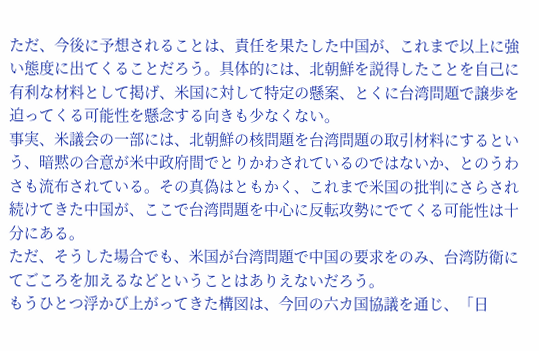ただ、今後に予想されることは、責任を果たした中国が、これまで以上に強い態度に出てくることだろう。具体的には、北朝鮮を説得したことを自己に有利な材料として掲げ、米国に対して特定の懸案、とくに台湾問題で譲歩を迫ってくる可能性を懸念する向きも少なくない。
事実、米議会の一部には、北朝鮮の核問題を台湾問題の取引材料にするという、暗黙の合意が米中政府間でとりかわされているのではないか、とのうわさも流布されている。その真偽はともかく、これまで米国の批判にさらされ続けてきた中国が、ここで台湾問題を中心に反転攻勢にでてくる可能性は十分にある。
ただ、そうした場合でも、米国が台湾問題で中国の要求をのみ、台湾防衛にてごころを加えるなどということはありえないだろう。
もうひとつ浮かび上がってきた構図は、今回の六カ国協議を通じ、「日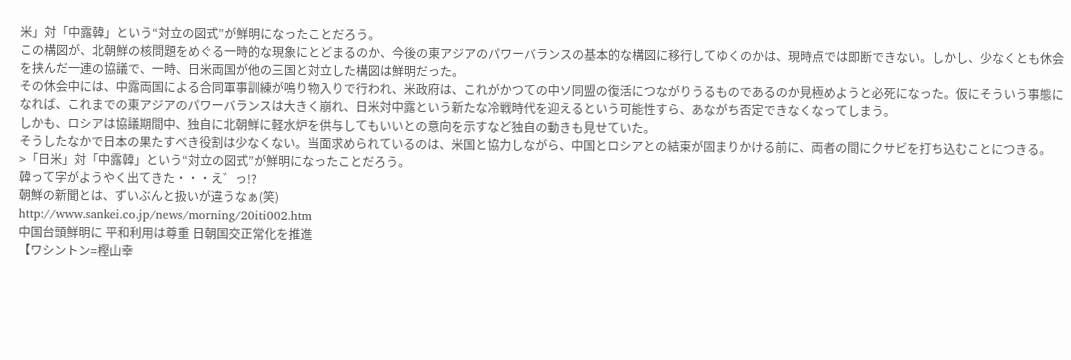米」対「中露韓」という“対立の図式”が鮮明になったことだろう。
この構図が、北朝鮮の核問題をめぐる一時的な現象にとどまるのか、今後の東アジアのパワーバランスの基本的な構図に移行してゆくのかは、現時点では即断できない。しかし、少なくとも休会を挟んだ一連の協議で、一時、日米両国が他の三国と対立した構図は鮮明だった。
その休会中には、中露両国による合同軍事訓練が鳴り物入りで行われ、米政府は、これがかつての中ソ同盟の復活につながりうるものであるのか見極めようと必死になった。仮にそういう事態になれば、これまでの東アジアのパワーバランスは大きく崩れ、日米対中露という新たな冷戦時代を迎えるという可能性すら、あながち否定できなくなってしまう。
しかも、ロシアは協議期間中、独自に北朝鮮に軽水炉を供与してもいいとの意向を示すなど独自の動きも見せていた。
そうしたなかで日本の果たすべき役割は少なくない。当面求められているのは、米国と協力しながら、中国とロシアとの結束が固まりかける前に、両者の間にクサビを打ち込むことにつきる。
>「日米」対「中露韓」という“対立の図式”が鮮明になったことだろう。
韓って字がようやく出てきた・・・え゛っ!?
朝鮮の新聞とは、ずいぶんと扱いが違うなぁ(笑)
http://www.sankei.co.jp/news/morning/20iti002.htm
中国台頭鮮明に 平和利用は尊重 日朝国交正常化を推進
【ワシントン=樫山幸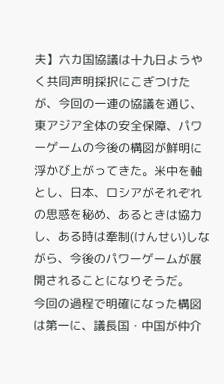夫】六カ国協議は十九日ようやく共同声明採択にこぎつけたが、今回の一連の協議を通じ、東アジア全体の安全保障、パワーゲームの今後の構図が鮮明に浮かび上がってきた。米中を軸とし、日本、ロシアがそれぞれの思惑を秘め、あるときは協力し、ある時は牽制(けんせい)しながら、今後のパワーゲームが展開されることになりそうだ。
今回の過程で明確になった構図は第一に、議長国・中国が仲介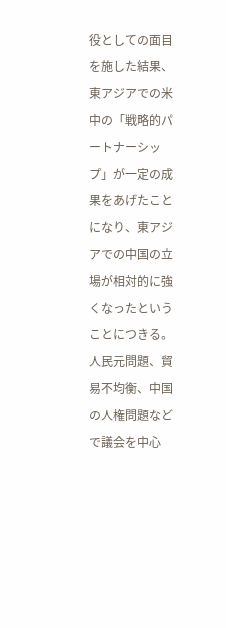役としての面目を施した結果、東アジアでの米中の「戦略的パートナーシップ」が一定の成果をあげたことになり、東アジアでの中国の立場が相対的に強くなったということにつきる。
人民元問題、貿易不均衡、中国の人権問題などで議会を中心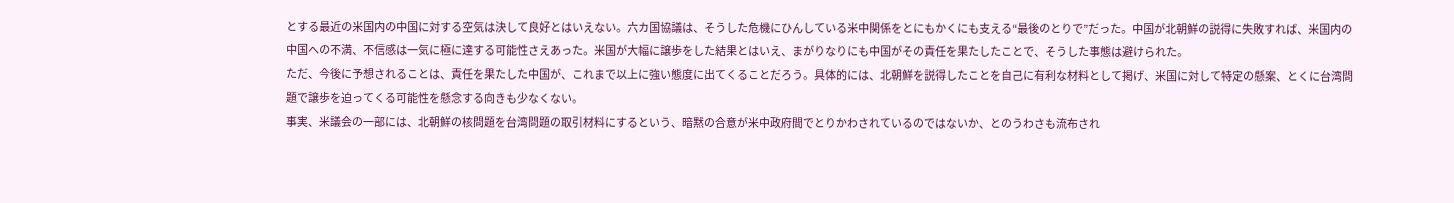とする最近の米国内の中国に対する空気は決して良好とはいえない。六カ国協議は、そうした危機にひんしている米中関係をとにもかくにも支える“最後のとりで”だった。中国が北朝鮮の説得に失敗すれば、米国内の中国への不満、不信感は一気に極に達する可能性さえあった。米国が大幅に譲歩をした結果とはいえ、まがりなりにも中国がその責任を果たしたことで、そうした事態は避けられた。
ただ、今後に予想されることは、責任を果たした中国が、これまで以上に強い態度に出てくることだろう。具体的には、北朝鮮を説得したことを自己に有利な材料として掲げ、米国に対して特定の懸案、とくに台湾問題で譲歩を迫ってくる可能性を懸念する向きも少なくない。
事実、米議会の一部には、北朝鮮の核問題を台湾問題の取引材料にするという、暗黙の合意が米中政府間でとりかわされているのではないか、とのうわさも流布され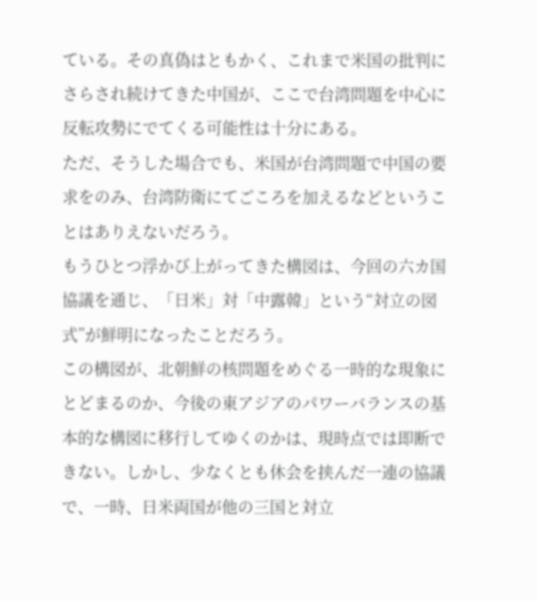ている。その真偽はともかく、これまで米国の批判にさらされ続けてきた中国が、ここで台湾問題を中心に反転攻勢にでてくる可能性は十分にある。
ただ、そうした場合でも、米国が台湾問題で中国の要求をのみ、台湾防衛にてごころを加えるなどということはありえないだろう。
もうひとつ浮かび上がってきた構図は、今回の六カ国協議を通じ、「日米」対「中露韓」という“対立の図式”が鮮明になったことだろう。
この構図が、北朝鮮の核問題をめぐる一時的な現象にとどまるのか、今後の東アジアのパワーバランスの基本的な構図に移行してゆくのかは、現時点では即断できない。しかし、少なくとも休会を挟んだ一連の協議で、一時、日米両国が他の三国と対立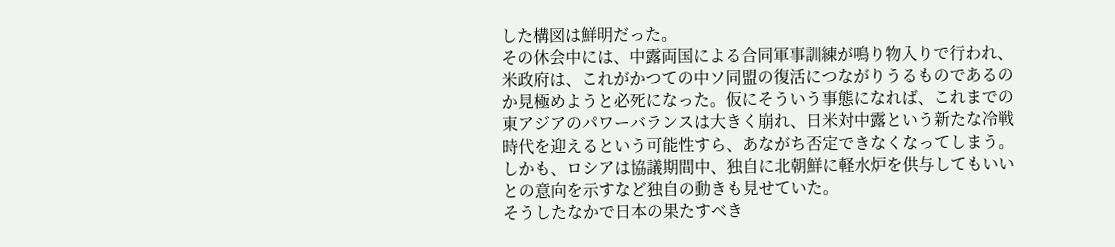した構図は鮮明だった。
その休会中には、中露両国による合同軍事訓練が鳴り物入りで行われ、米政府は、これがかつての中ソ同盟の復活につながりうるものであるのか見極めようと必死になった。仮にそういう事態になれば、これまでの東アジアのパワーバランスは大きく崩れ、日米対中露という新たな冷戦時代を迎えるという可能性すら、あながち否定できなくなってしまう。
しかも、ロシアは協議期間中、独自に北朝鮮に軽水炉を供与してもいいとの意向を示すなど独自の動きも見せていた。
そうしたなかで日本の果たすべき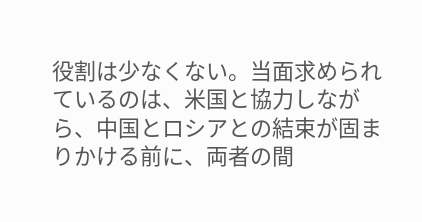役割は少なくない。当面求められているのは、米国と協力しながら、中国とロシアとの結束が固まりかける前に、両者の間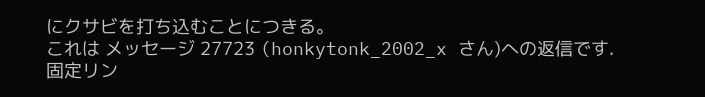にクサビを打ち込むことにつきる。
これは メッセージ 27723 (honkytonk_2002_x さん)への返信です.
固定リン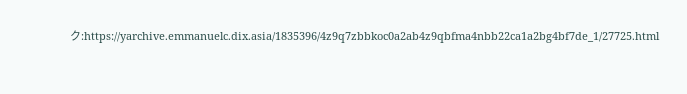ク:https://yarchive.emmanuelc.dix.asia/1835396/4z9q7zbbkoc0a2ab4z9qbfma4nbb22ca1a2bg4bf7de_1/27725.html